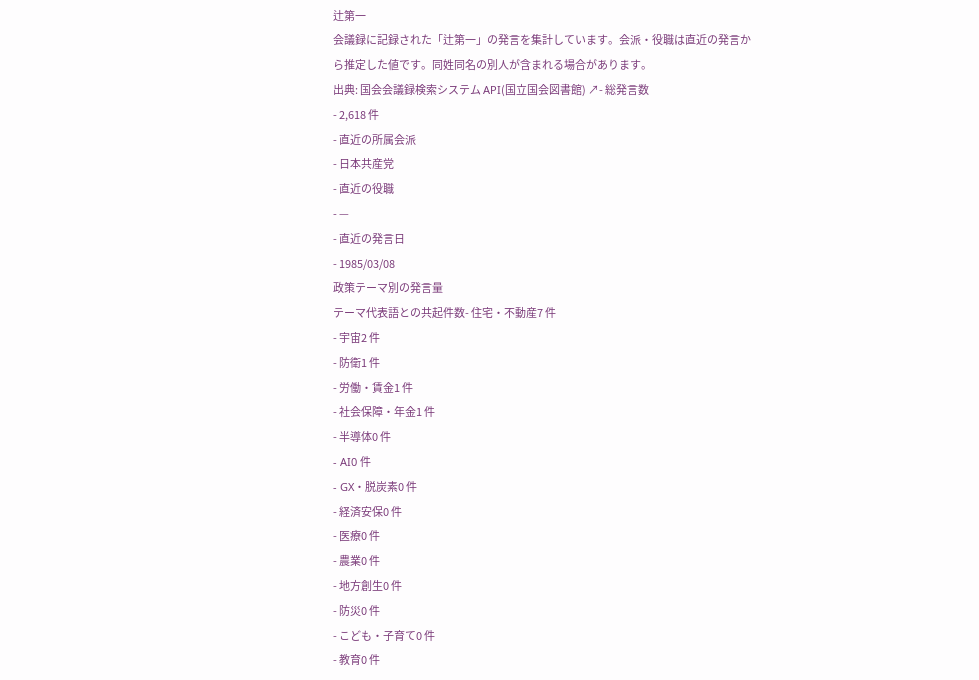辻第一
会議録に記録された「辻第一」の発言を集計しています。会派・役職は直近の発言から推定した値です。同姓同名の別人が含まれる場合があります。
出典: 国会会議録検索システム API(国立国会図書館) ↗- 総発言数
- 2,618 件
- 直近の所属会派
- 日本共産党
- 直近の役職
- —
- 直近の発言日
- 1985/03/08
政策テーマ別の発言量
テーマ代表語との共起件数- 住宅・不動産7 件
- 宇宙2 件
- 防衛1 件
- 労働・賃金1 件
- 社会保障・年金1 件
- 半導体0 件
- AI0 件
- GX・脱炭素0 件
- 経済安保0 件
- 医療0 件
- 農業0 件
- 地方創生0 件
- 防災0 件
- こども・子育て0 件
- 教育0 件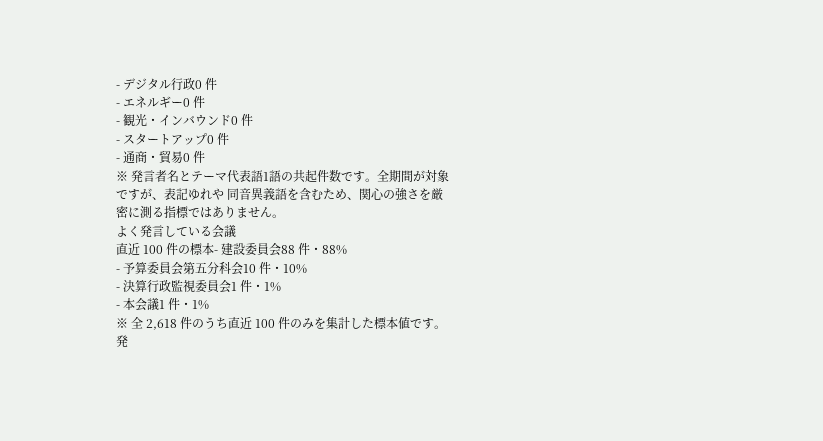- デジタル行政0 件
- エネルギー0 件
- 観光・インバウンド0 件
- スタートアップ0 件
- 通商・貿易0 件
※ 発言者名とテーマ代表語1語の共起件数です。全期間が対象ですが、表記ゆれや 同音異義語を含むため、関心の強さを厳密に測る指標ではありません。
よく発言している会議
直近 100 件の標本- 建設委員会88 件・88%
- 予算委員会第五分科会10 件・10%
- 決算行政監視委員会1 件・1%
- 本会議1 件・1%
※ 全 2,618 件のうち直近 100 件のみを集計した標本値です。
発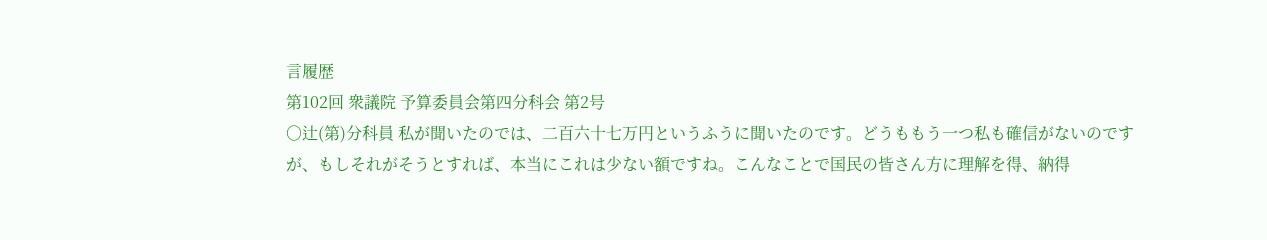言履歴
第102回 衆議院 予算委員会第四分科会 第2号
○辻(第)分科員 私が聞いたのでは、二百六十七万円というふうに聞いたのです。どうももう一つ私も確信がないのですが、もしそれがそうとすれば、本当にこれは少ない額ですね。こんなことで国民の皆さん方に理解を得、納得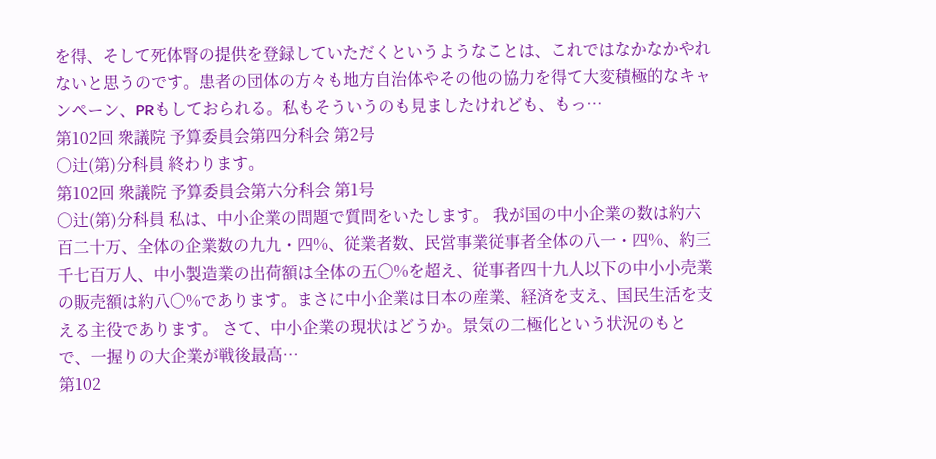を得、そして死体腎の提供を登録していただくというようなことは、これではなかなかやれないと思うのです。患者の団体の方々も地方自治体やその他の協力を得て大変積極的なキャンペーン、PRもしておられる。私もそういうのも見ましたけれども、もっ…
第102回 衆議院 予算委員会第四分科会 第2号
○辻(第)分科員 終わります。
第102回 衆議院 予算委員会第六分科会 第1号
○辻(第)分科員 私は、中小企業の問題で質問をいたします。 我が国の中小企業の数は約六百二十万、全体の企業数の九九・四%、従業者数、民営事業従事者全体の八一・四%、約三千七百万人、中小製造業の出荷額は全体の五〇%を超え、従事者四十九人以下の中小小売業の販売額は約八〇%であります。まさに中小企業は日本の産業、経済を支え、国民生活を支える主役であります。 さて、中小企業の現状はどうか。景気の二極化という状況のもとで、一握りの大企業が戦後最高…
第102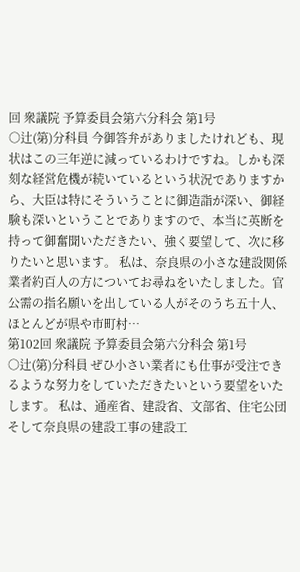回 衆議院 予算委員会第六分科会 第1号
○辻(第)分科員 今御答弁がありましたけれども、現状はこの三年逆に減っているわけですね。しかも深刻な経営危機が続いているという状況でありますから、大臣は特にそういうことに御造詣が深い、御経験も深いということでありますので、本当に英断を持って御奮聞いただきたい、強く要望して、次に移りたいと思います。 私は、奈良県の小さな建設関係業者約百人の方についてお尋ねをいたしました。官公需の指名願いを出している人がそのうち五十人、ほとんどが県や市町村…
第102回 衆議院 予算委員会第六分科会 第1号
○辻(第)分科員 ぜひ小さい業者にも仕事が受注できるような努力をしていただきたいという要望をいたします。 私は、通産省、建設省、文部省、住宅公団そして奈良県の建設工事の建設工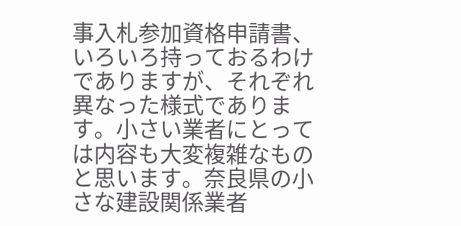事入札参加資格申請書、いろいろ持っておるわけでありますが、それぞれ異なった様式であります。小さい業者にとっては内容も大変複雑なものと思います。奈良県の小さな建設関係業者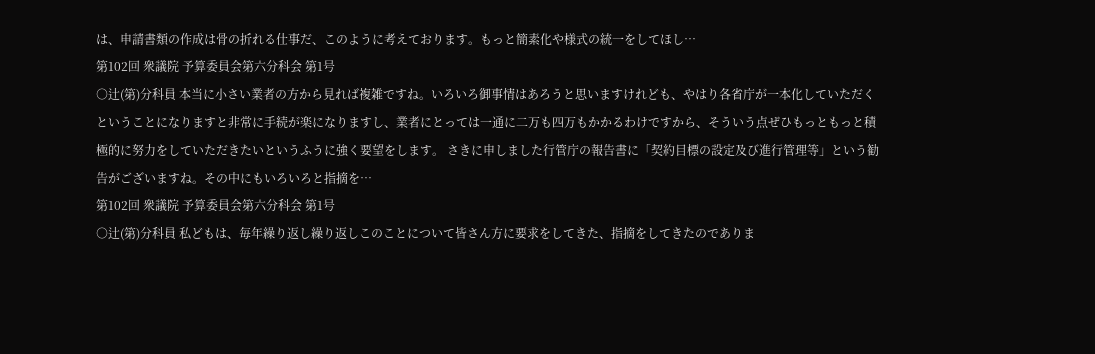は、申請書類の作成は骨の折れる仕事だ、このように考えております。もっと簡素化や様式の統一をしてほし…
第102回 衆議院 予算委員会第六分科会 第1号
○辻(第)分科員 本当に小さい業者の方から見れば複雑ですね。いろいろ御事情はあろうと思いますけれども、やはり各省庁が一本化していただくということになりますと非常に手続が楽になりますし、業者にとっては一通に二万も四万もかかるわけですから、そういう点ぜひもっともっと積極的に努力をしていただきたいというふうに強く要望をします。 さきに申しました行管庁の報告書に「契約目標の設定及び進行管理等」という勧告がございますね。その中にもいろいろと指摘を…
第102回 衆議院 予算委員会第六分科会 第1号
○辻(第)分科員 私どもは、毎年繰り返し繰り返しこのことについて皆さん方に要求をしてきた、指摘をしてきたのでありま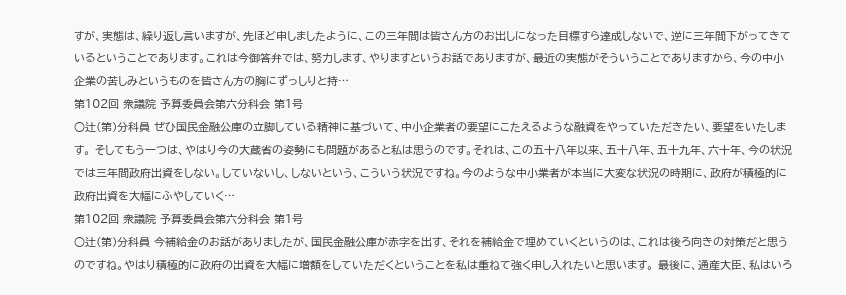すが、実態は、繰り返し言いますが、先ほど申しましたように、この三年間は皆さん方のお出しになった目標すら達成しないで、逆に三年間下がってきているということであります。これは今御答弁では、努力します、やりますというお話でありますが、最近の実態がそういうことでありますから、今の中小企業の苦しみというものを皆さん方の胸にずっしりと持…
第102回 衆議院 予算委員会第六分科会 第1号
○辻(第)分科員 ぜひ国民金融公庫の立脚している精神に基づいて、中小企業者の要望にこたえるような融資をやっていただきたい、要望をいたします。 そしてもう一つは、やはり今の大蔵省の姿勢にも問題があると私は思うのです。それは、この五十八年以来、五十八年、五十九年、六十年、今の状況では三年間政府出資をしない。していないし、しないという、こういう状況ですね。今のような中小業者が本当に大変な状況の時期に、政府が積極的に政府出資を大幅にふやしていく…
第102回 衆議院 予算委員会第六分科会 第1号
○辻(第)分科員 今補給金のお話がありましたが、国民金融公庫が赤字を出す、それを補給金で埋めていくというのは、これは後ろ向きの対策だと思うのですね。やはり積極的に政府の出資を大幅に増額をしていただくということを私は重ねて強く申し入れたいと思います。 最後に、通産大臣、私はいろ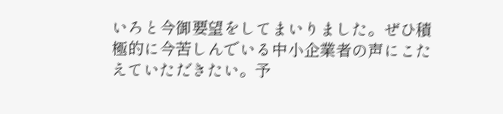いろと今御要望をしてまいりました。ぜひ積極的に今苦しんでいる中小企業者の声にこたえていただきたい。予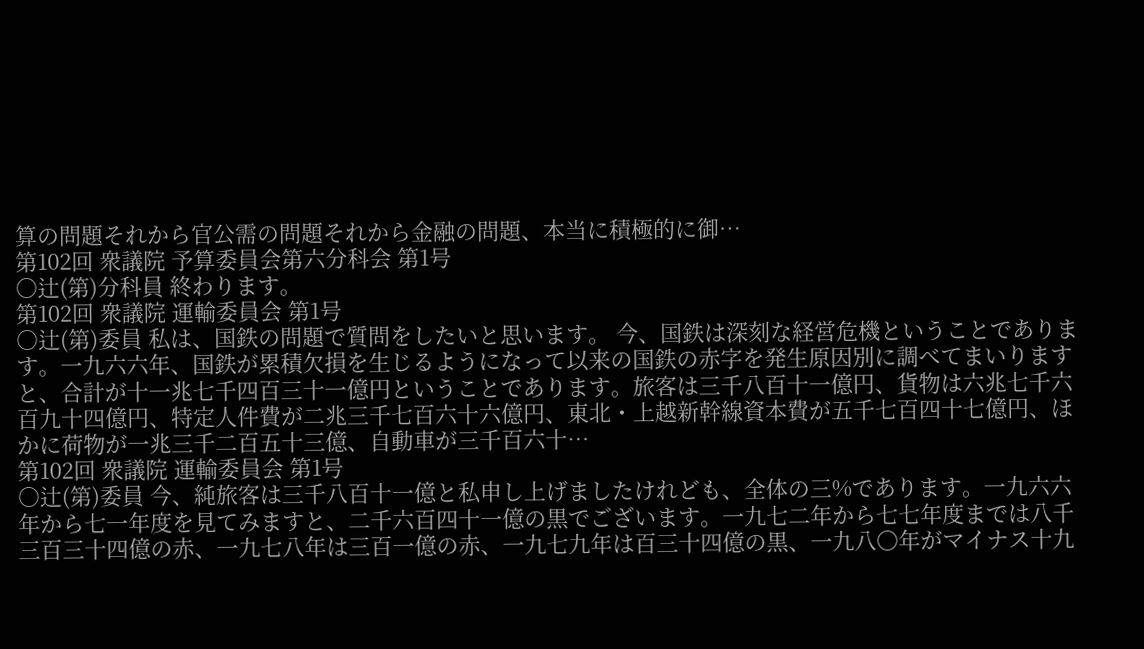算の問題それから官公需の問題それから金融の問題、本当に積極的に御…
第102回 衆議院 予算委員会第六分科会 第1号
○辻(第)分科員 終わります。
第102回 衆議院 運輸委員会 第1号
○辻(第)委員 私は、国鉄の問題で質問をしたいと思います。 今、国鉄は深刻な経営危機ということであります。一九六六年、国鉄が累積欠損を生じるようになって以来の国鉄の赤字を発生原因別に調べてまいりますと、合計が十一兆七千四百三十一億円ということであります。旅客は三千八百十一億円、貨物は六兆七千六百九十四億円、特定人件費が二兆三千七百六十六億円、東北・上越新幹線資本費が五千七百四十七億円、ほかに荷物が一兆三千二百五十三億、自動車が三千百六十…
第102回 衆議院 運輸委員会 第1号
○辻(第)委員 今、純旅客は三千八百十一億と私申し上げましたけれども、全体の三%であります。一九六六年から七一年度を見てみますと、二千六百四十一億の黒でございます。一九七二年から七七年度までは八千三百三十四億の赤、一九七八年は三百一億の赤、一九七九年は百三十四億の黒、一九八〇年がマイナス十九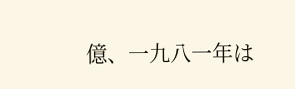億、一九八一年は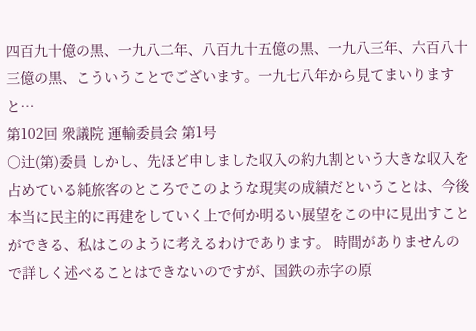四百九十億の黒、一九八二年、八百九十五億の黒、一九八三年、六百八十三億の黒、こういうことでございます。一九七八年から見てまいりますと…
第102回 衆議院 運輸委員会 第1号
○辻(第)委員 しかし、先ほど申しました収入の約九割という大きな収入を占めている純旅客のところでこのような現実の成績だということは、今後本当に民主的に再建をしていく上で何か明るい展望をこの中に見出すことができる、私はこのように考えるわけであります。 時間がありませんので詳しく述べることはできないのですが、国鉄の赤字の原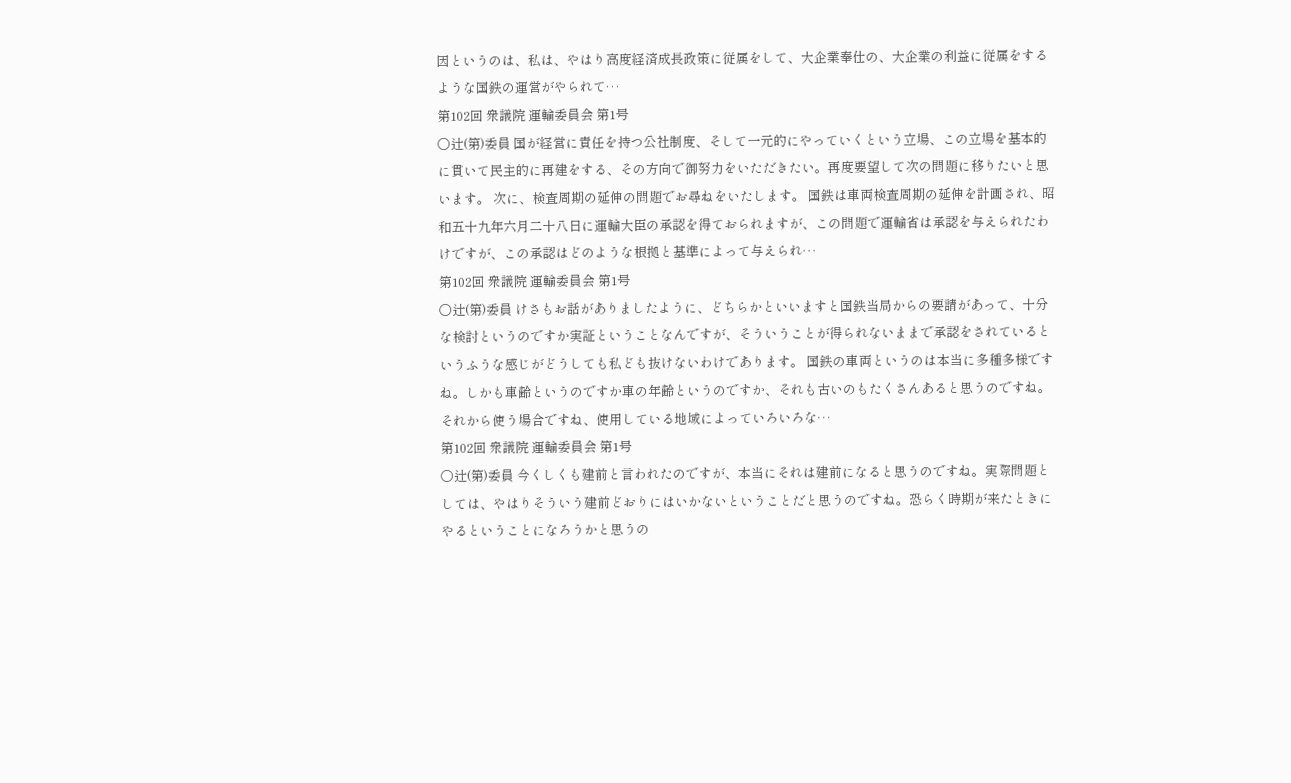因というのは、私は、やはり高度経済成長政策に従属をして、大企業奉仕の、大企業の利益に従属をするような国鉄の運営がやられて…
第102回 衆議院 運輸委員会 第1号
○辻(第)委員 国が経営に責任を持つ公社制度、そして一元的にやっていくという立場、この立場を基本的に貫いて民主的に再建をする、その方向で御努力をいただきたい。再度要望して次の問題に移りたいと思います。 次に、検査周期の延伸の問題でお尋ねをいたします。 国鉄は車両検査周期の延伸を計画され、昭和五十九年六月二十八日に運輸大臣の承認を得ておられますが、この問題で運輸省は承認を与えられたわけですが、この承認はどのような根拠と基準によって与えられ…
第102回 衆議院 運輸委員会 第1号
○辻(第)委員 けさもお話がありましたように、どちらかといいますと国鉄当局からの要請があって、十分な検討というのですか実証ということなんですが、そういうことが得られないままで承認をされているというふうな感じがどうしても私ども抜けないわけであります。 国鉄の車両というのは本当に多種多様ですね。しかも車齢というのですか車の年齢というのですか、それも古いのもたくさんあると思うのですね。それから使う場合ですね、使用している地域によっていろいろな…
第102回 衆議院 運輸委員会 第1号
○辻(第)委員 今くしくも建前と言われたのですが、本当にそれは建前になると思うのですね。実際問題としては、やはりそういう建前どおりにはいかないということだと思うのですね。恐らく時期が来たときにやるということになろうかと思うの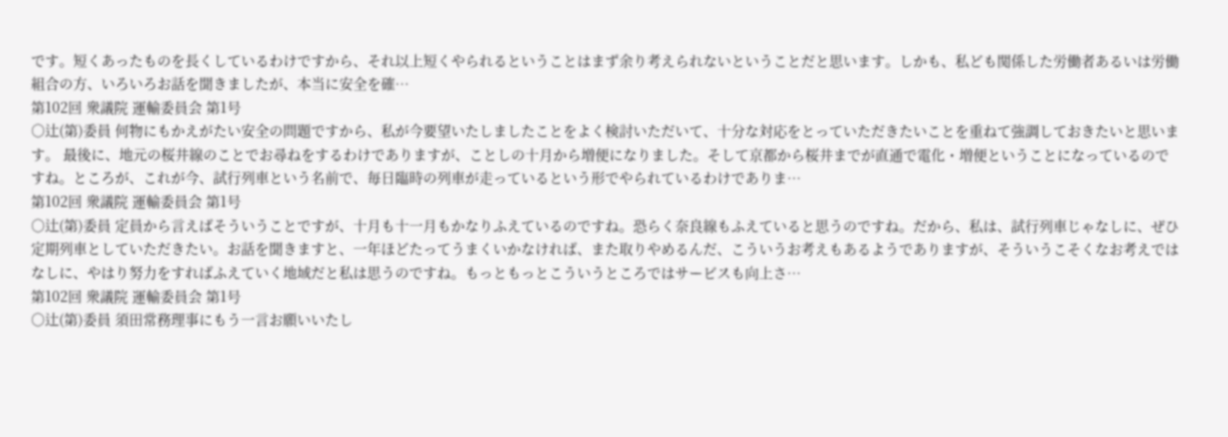です。短くあったものを長くしているわけですから、それ以上短くやられるということはまず余り考えられないということだと思います。しかも、私ども関係した労働者あるいは労働組合の方、いろいろお話を聞きましたが、本当に安全を確…
第102回 衆議院 運輸委員会 第1号
○辻(第)委員 何物にもかえがたい安全の問題ですから、私が今要望いたしましたことをよく検討いただいて、十分な対応をとっていただきたいことを重ねて強調しておきたいと思います。 最後に、地元の桜井線のことでお尋ねをするわけでありますが、ことしの十月から増便になりました。そして京都から桜井までが直通で電化・増便ということになっているのですね。ところが、これが今、試行列車という名前で、毎日臨時の列車が走っているという形でやられているわけでありま…
第102回 衆議院 運輸委員会 第1号
○辻(第)委員 定員から言えばそういうことですが、十月も十一月もかなりふえているのですね。恐らく奈良線もふえていると思うのですね。だから、私は、試行列車じゃなしに、ぜひ定期列車としていただきたい。お話を聞きますと、一年ほどたってうまくいかなければ、また取りやめるんだ、こういうお考えもあるようでありますが、そういうこそくなお考えではなしに、やはり努力をすればふえていく地域だと私は思うのですね。もっともっとこういうところではサービスも向上さ…
第102回 衆議院 運輸委員会 第1号
○辻(第)委員 須田常務理事にもう一言お願いいたし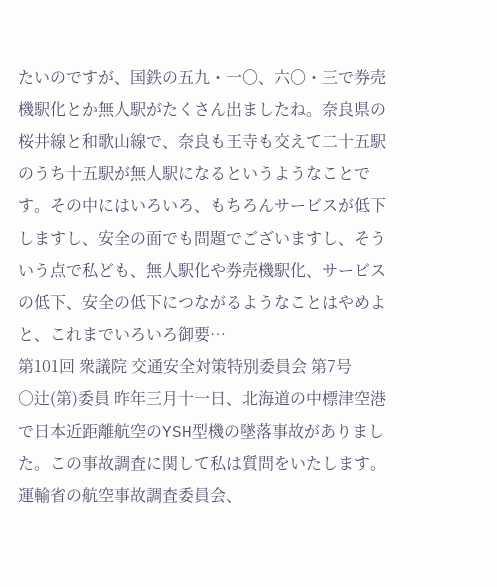たいのですが、国鉄の五九・一〇、六〇・三で券売機駅化とか無人駅がたくさん出ましたね。奈良県の桜井線と和歌山線で、奈良も王寺も交えて二十五駅のうち十五駅が無人駅になるというようなことです。その中にはいろいろ、もちろんサービスが低下しますし、安全の面でも問題でございますし、そういう点で私ども、無人駅化や券売機駅化、サービスの低下、安全の低下につながるようなことはやめよと、これまでいろいろ御要…
第101回 衆議院 交通安全対策特別委員会 第7号
○辻(第)委員 昨年三月十一日、北海道の中標津空港で日本近距離航空のYSH型機の墜落事故がありました。この事故調査に関して私は質問をいたします。 運輸省の航空事故調査委員会、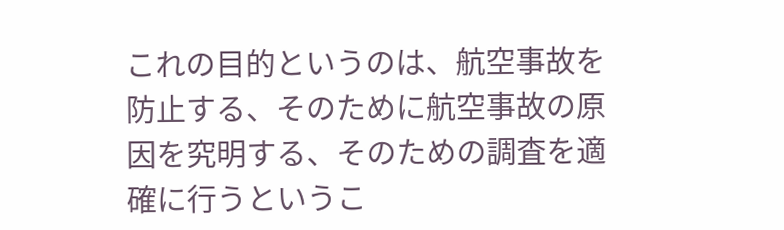これの目的というのは、航空事故を防止する、そのために航空事故の原因を究明する、そのための調査を適確に行うというこ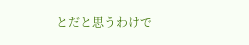とだと思うわけで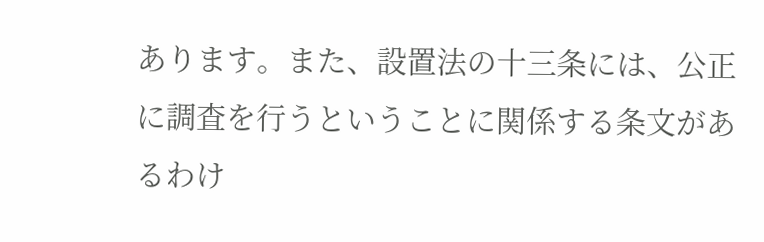あります。また、設置法の十三条には、公正に調査を行うということに関係する条文があるわけ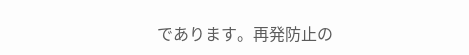であります。再発防止の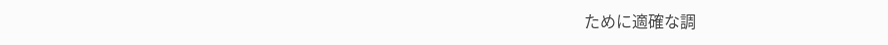ために適確な調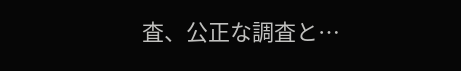査、公正な調査と…